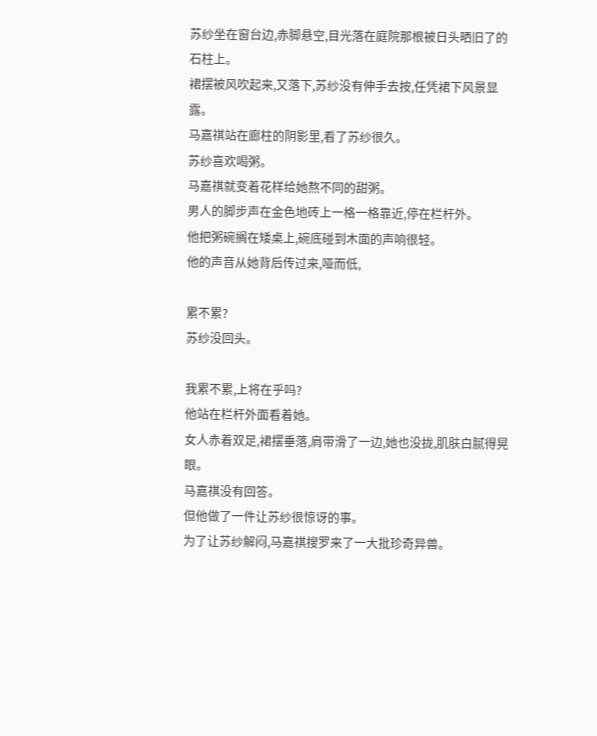苏纱坐在窗台边,赤脚悬空,目光落在庭院那根被日头晒旧了的石柱上。
裙摆被风吹起来,又落下,苏纱没有伸手去按,任凭裙下风景显露。
马嘉祺站在廊柱的阴影里,看了苏纱很久。
苏纱喜欢喝粥。
马嘉祺就变着花样给她熬不同的甜粥。
男人的脚步声在金色地砖上一格一格靠近,停在栏杆外。
他把粥碗搁在矮桌上,碗底碰到木面的声响很轻。
他的声音从她背后传过来,哑而低,

累不累?
苏纱没回头。

我累不累,上将在乎吗?
他站在栏杆外面看着她。
女人赤着双足,裙摆垂落,肩带滑了一边,她也没拢,肌肤白腻得晃眼。
马嘉祺没有回答。
但他做了一件让苏纱很惊讶的事。
为了让苏纱解闷,马嘉祺搜罗来了一大批珍奇异兽。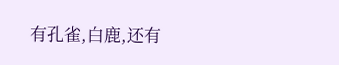有孔雀,白鹿,还有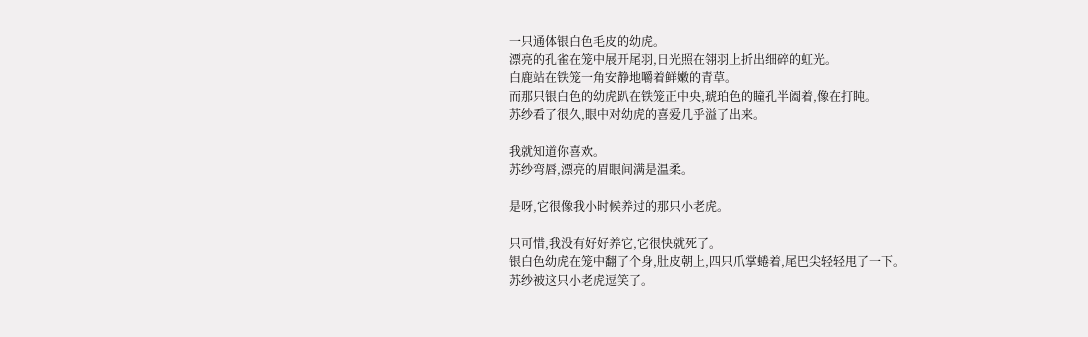一只通体银白色毛皮的幼虎。
漂亮的孔雀在笼中展开尾羽,日光照在翎羽上折出细碎的虹光。
白鹿站在铁笼一角安静地嚼着鲜嫩的青草。
而那只银白色的幼虎趴在铁笼正中央,琥珀色的瞳孔半阖着,像在打盹。
苏纱看了很久,眼中对幼虎的喜爱几乎溢了出来。

我就知道你喜欢。
苏纱弯唇,漂亮的眉眼间满是温柔。

是呀,它很像我小时候养过的那只小老虎。

只可惜,我没有好好养它,它很快就死了。
银白色幼虎在笼中翻了个身,肚皮朝上,四只爪掌蜷着,尾巴尖轻轻甩了一下。
苏纱被这只小老虎逗笑了。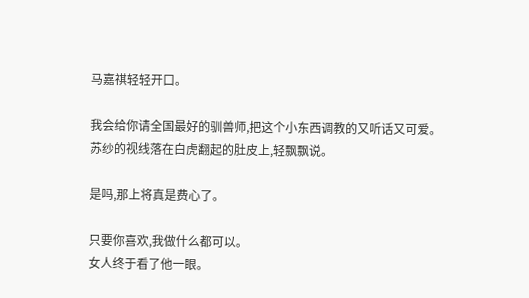马嘉祺轻轻开口。

我会给你请全国最好的驯兽师,把这个小东西调教的又听话又可爱。
苏纱的视线落在白虎翻起的肚皮上,轻飘飘说。

是吗,那上将真是费心了。

只要你喜欢,我做什么都可以。
女人终于看了他一眼。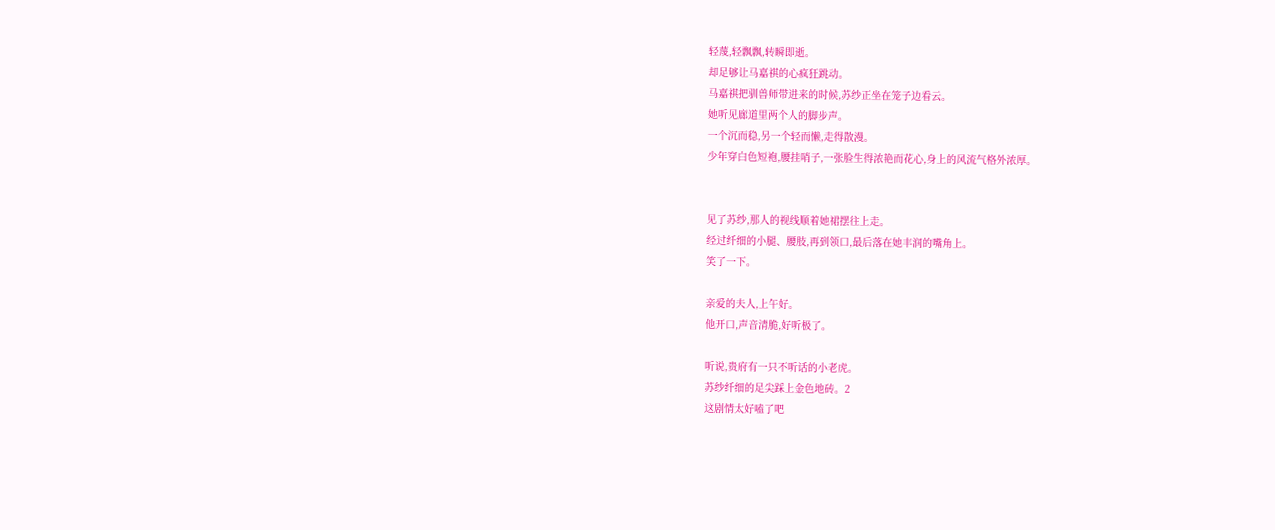轻蔑,轻飘飘,转瞬即逝。
却足够让马嘉祺的心疯狂跳动。
马嘉祺把驯兽师带进来的时候,苏纱正坐在笼子边看云。
她听见廊道里两个人的脚步声。
一个沉而稳,另一个轻而懒,走得散漫。
少年穿白色短袍,腰挂哨子,一张脸生得浓艳而花心,身上的风流气格外浓厚。


见了苏纱,那人的视线顺着她裙摆往上走。
经过纤细的小腿、腰肢,再到领口,最后落在她丰润的嘴角上。
笑了一下。

亲爱的夫人,上午好。
他开口,声音清脆,好听极了。

听说,贵府有一只不听话的小老虎。
苏纱纤细的足尖踩上金色地砖。2
这剧情太好嗑了吧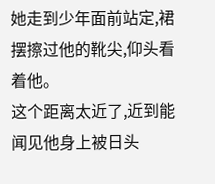她走到少年面前站定,裙摆擦过他的靴尖,仰头看着他。
这个距离太近了,近到能闻见他身上被日头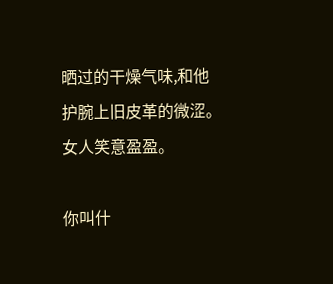晒过的干燥气味,和他护腕上旧皮革的微涩。
女人笑意盈盈。

你叫什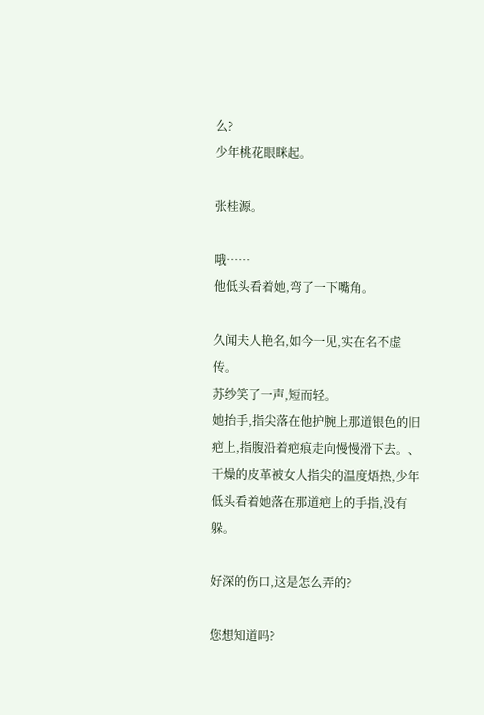么?
少年桃花眼眯起。

张桂源。

哦……
他低头看着她,弯了一下嘴角。

久闻夫人艳名,如今一见,实在名不虚传。
苏纱笑了一声,短而轻。
她抬手,指尖落在他护腕上那道银色的旧疤上,指腹沿着疤痕走向慢慢滑下去。、
干燥的皮革被女人指尖的温度焐热,少年低头看着她落在那道疤上的手指,没有躲。

好深的伤口,这是怎么弄的?

您想知道吗?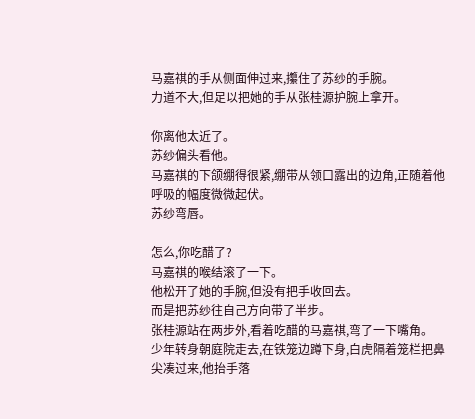马嘉祺的手从侧面伸过来,攥住了苏纱的手腕。
力道不大,但足以把她的手从张桂源护腕上拿开。

你离他太近了。
苏纱偏头看他。
马嘉祺的下颌绷得很紧,绷带从领口露出的边角,正随着他呼吸的幅度微微起伏。
苏纱弯唇。

怎么,你吃醋了?
马嘉祺的喉结滚了一下。
他松开了她的手腕,但没有把手收回去。
而是把苏纱往自己方向带了半步。
张桂源站在两步外,看着吃醋的马嘉祺,弯了一下嘴角。
少年转身朝庭院走去,在铁笼边蹲下身,白虎隔着笼栏把鼻尖凑过来,他抬手落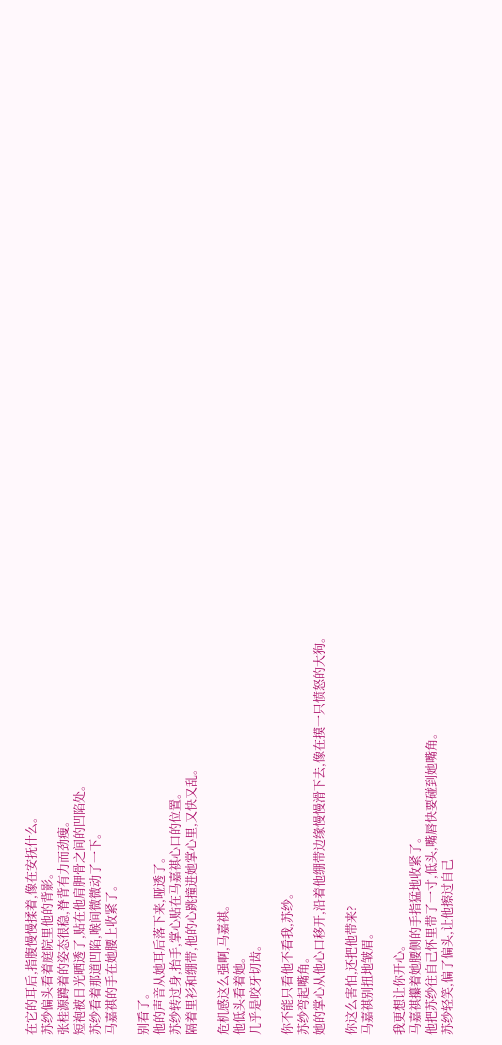在它的耳后,指腹慢慢揉着,像在安抚什么。
苏纱偏头看着庭院里他的背影。
张桂源蹲着的姿态很稳,脊背有力而劲瘦。
短袍被日光晒透了,贴在他肩胛骨之间的凹陷处。
苏纱看着那道凹陷,喉间微微动了一下。
马嘉祺的手在她腰上收紧了。

别看了。
他的声音从她耳后落下来,哑透了。
苏纱转过身,抬手,掌心贴在马嘉祺心口的位置。
隔着里衫和绷带,他的心跳撞进她掌心里,又快又乱。

危机感这么强啊,马嘉祺。
他低头看着她。
几乎是咬牙切齿。

你不能只看他不看我,苏纱。
苏纱弯起嘴角。
她的掌心从他心口移开,沿着他绷带边缘慢慢滑下去,像在摸一只愤怒的大狗。

你这么害怕,还把他带来?
马嘉祺别扭地皱眉。

我更想让你开心。
马嘉祺攥着她腰侧的手指猛地收紧了。
他把苏纱往自己怀里带了一寸,低头,嘴唇快要碰到她嘴角。
苏纱轻笑,偏了偏头,让他擦过自己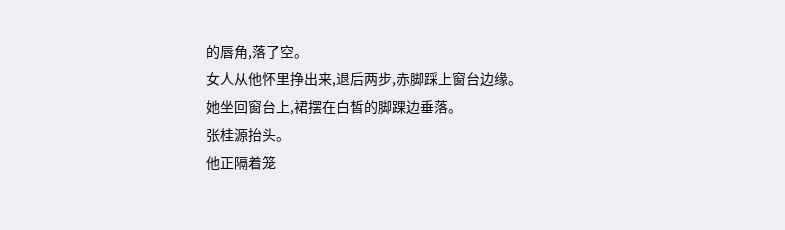的唇角,落了空。
女人从他怀里挣出来,退后两步,赤脚踩上窗台边缘。
她坐回窗台上,裙摆在白皙的脚踝边垂落。
张桂源抬头。
他正隔着笼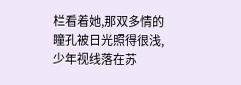栏看着她,那双多情的瞳孔被日光照得很浅,少年视线落在苏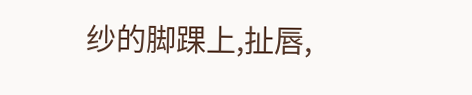纱的脚踝上,扯唇,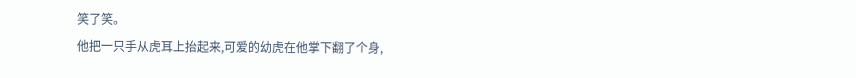笑了笑。
他把一只手从虎耳上抬起来,可爱的幼虎在他掌下翻了个身,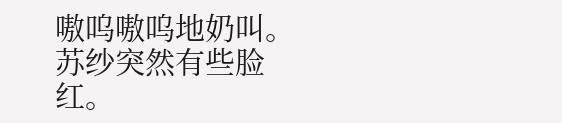嗷呜嗷呜地奶叫。
苏纱突然有些脸红。